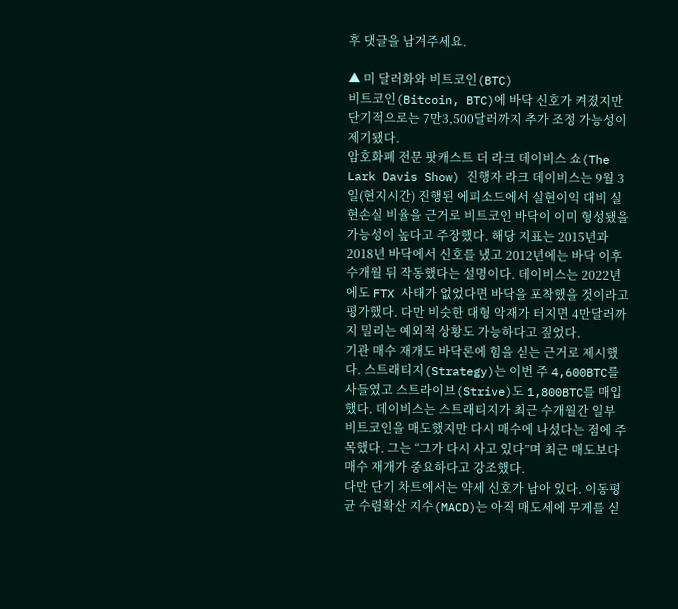후 댓글을 남겨주세요.

▲ 미 달러화와 비트코인(BTC)
비트코인(Bitcoin, BTC)에 바닥 신호가 켜졌지만 단기적으로는 7만3,500달러까지 추가 조정 가능성이 제기됐다.
암호화폐 전문 팟캐스트 더 라크 데이비스 쇼(The Lark Davis Show) 진행자 라크 데이비스는 9월 3일(현지시간) 진행된 에피소드에서 실현이익 대비 실현손실 비율을 근거로 비트코인 바닥이 이미 형성됐을 가능성이 높다고 주장했다. 해당 지표는 2015년과 2018년 바닥에서 신호를 냈고 2012년에는 바닥 이후 수개월 뒤 작동했다는 설명이다. 데이비스는 2022년에도 FTX 사태가 없었다면 바닥을 포착했을 것이라고 평가했다. 다만 비슷한 대형 악재가 터지면 4만달러까지 밀리는 예외적 상황도 가능하다고 짚었다.
기관 매수 재개도 바닥론에 힘을 싣는 근거로 제시했다. 스트래티지(Strategy)는 이번 주 4,600BTC를 사들였고 스트라이브(Strive)도 1,800BTC를 매입했다. 데이비스는 스트래티지가 최근 수개월간 일부 비트코인을 매도했지만 다시 매수에 나섰다는 점에 주목했다. 그는 “그가 다시 사고 있다”며 최근 매도보다 매수 재개가 중요하다고 강조했다.
다만 단기 차트에서는 약세 신호가 남아 있다. 이동평균 수렴확산 지수(MACD)는 아직 매도세에 무게를 싣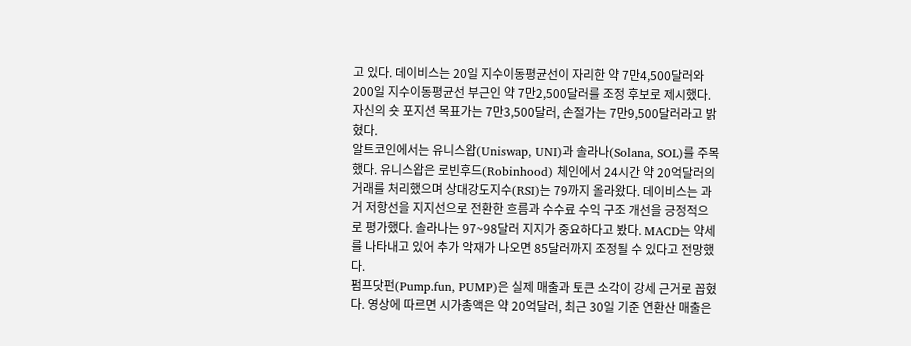고 있다. 데이비스는 20일 지수이동평균선이 자리한 약 7만4,500달러와 200일 지수이동평균선 부근인 약 7만2,500달러를 조정 후보로 제시했다. 자신의 숏 포지션 목표가는 7만3,500달러, 손절가는 7만9,500달러라고 밝혔다.
알트코인에서는 유니스왑(Uniswap, UNI)과 솔라나(Solana, SOL)를 주목했다. 유니스왑은 로빈후드(Robinhood) 체인에서 24시간 약 20억달러의 거래를 처리했으며 상대강도지수(RSI)는 79까지 올라왔다. 데이비스는 과거 저항선을 지지선으로 전환한 흐름과 수수료 수익 구조 개선을 긍정적으로 평가했다. 솔라나는 97~98달러 지지가 중요하다고 봤다. MACD는 약세를 나타내고 있어 추가 악재가 나오면 85달러까지 조정될 수 있다고 전망했다.
펌프닷펀(Pump.fun, PUMP)은 실제 매출과 토큰 소각이 강세 근거로 꼽혔다. 영상에 따르면 시가총액은 약 20억달러, 최근 30일 기준 연환산 매출은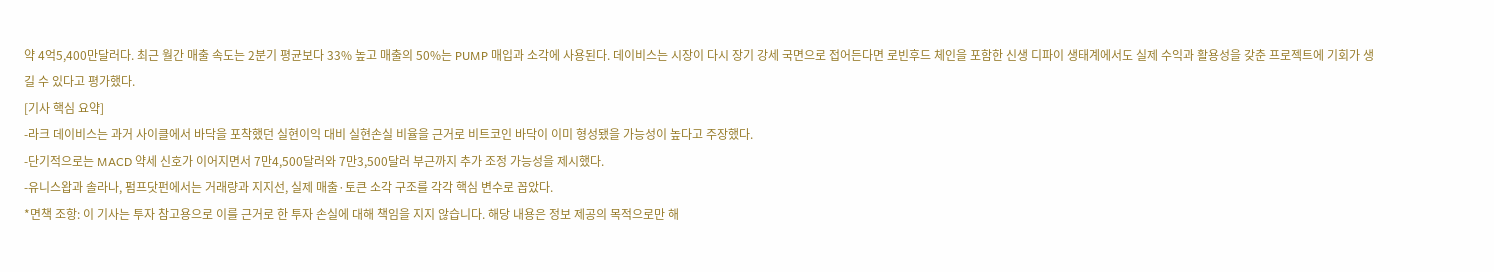약 4억5,400만달러다. 최근 월간 매출 속도는 2분기 평균보다 33% 높고 매출의 50%는 PUMP 매입과 소각에 사용된다. 데이비스는 시장이 다시 장기 강세 국면으로 접어든다면 로빈후드 체인을 포함한 신생 디파이 생태계에서도 실제 수익과 활용성을 갖춘 프로젝트에 기회가 생길 수 있다고 평가했다.
[기사 핵심 요약]
-라크 데이비스는 과거 사이클에서 바닥을 포착했던 실현이익 대비 실현손실 비율을 근거로 비트코인 바닥이 이미 형성됐을 가능성이 높다고 주장했다.
-단기적으로는 MACD 약세 신호가 이어지면서 7만4,500달러와 7만3,500달러 부근까지 추가 조정 가능성을 제시했다.
-유니스왑과 솔라나, 펌프닷펀에서는 거래량과 지지선, 실제 매출·토큰 소각 구조를 각각 핵심 변수로 꼽았다.
*면책 조항: 이 기사는 투자 참고용으로 이를 근거로 한 투자 손실에 대해 책임을 지지 않습니다. 해당 내용은 정보 제공의 목적으로만 해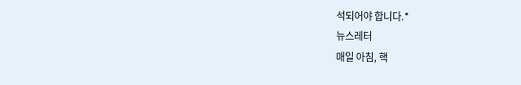석되어야 합니다.*
뉴스레터
매일 아침, 핵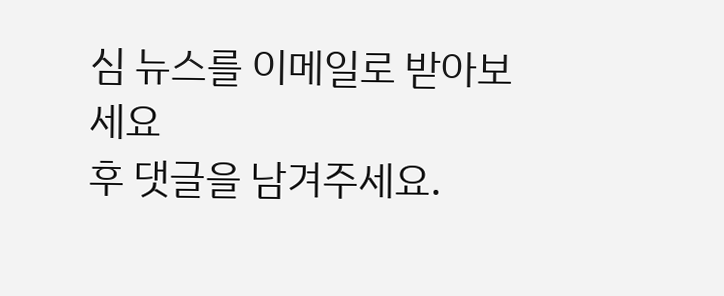심 뉴스를 이메일로 받아보세요
후 댓글을 남겨주세요.